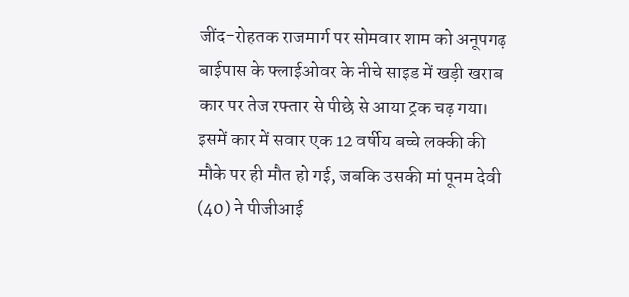जींद-रोहतक राजमार्ग पर सोमवार शाम को अनूपगढ़ बाईपास के फ्लाईओवर के नीचे साइड में खड़ी खराब कार पर तेज रफ्तार से पीछे से आया ट्रक चढ़ गया। इसमें कार में सवार एक 12 वर्षीय बच्चे लक्की की मौके पर ही मौत हो गई, जबकि उसकी मां पूनम देवी (40) ने पीजीआई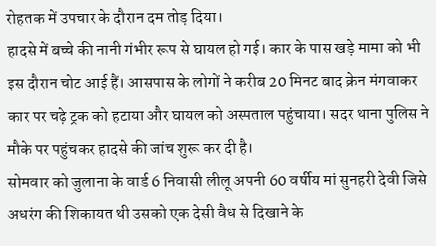रोहतक में उपचार के दौरान दम तोड़ दिया।
हादसे में बच्चे की नानी गंभीर रूप से घायल हो गई। कार के पास खड़े मामा को भी इस दौरान चोट आई हैं। आसपास के लोगों ने करीब 20 मिनट बाद क्रेन मंगवाकर कार पर चढ़े ट्रक को हटाया और घायल को अस्पताल पहुंचाया। सदर थाना पुलिस ने मौके पर पहुंचकर हादसे की जांच शुरू कर दी है।
सोमवार को जुलाना के वार्ड 6 निवासी लीलू अपनी 60 वर्षीय मां सुनहरी देवी जिसे अधरंग की शिकायत थी उसको एक देसी वैध से दिखाने के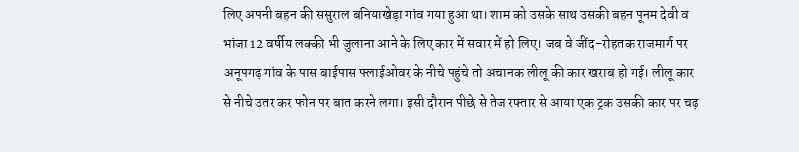लिए अपनी बहन की ससुराल बनियाखेड़ा गांव गया हुआ था। शाम को उसके साथ उसकी बहन पूनम देवी व भांजा 12 वर्षीय लक्की भी जुलाना आने के लिए कार में सवार में हो लिए। जब वे जींद-रोहतक राजमार्ग पर अनूपगढ़ गांव के पास बाईपास फ्लाईओवर के नीचे पहुंचे तो अचानक लीलू की कार खराब हो गई। लीलू कार से नीचे उतर कर फोन पर बात करने लगा। इसी दौरान पीछे से तेज रफ्तार से आया एक ट्रक उसकी कार पर चढ़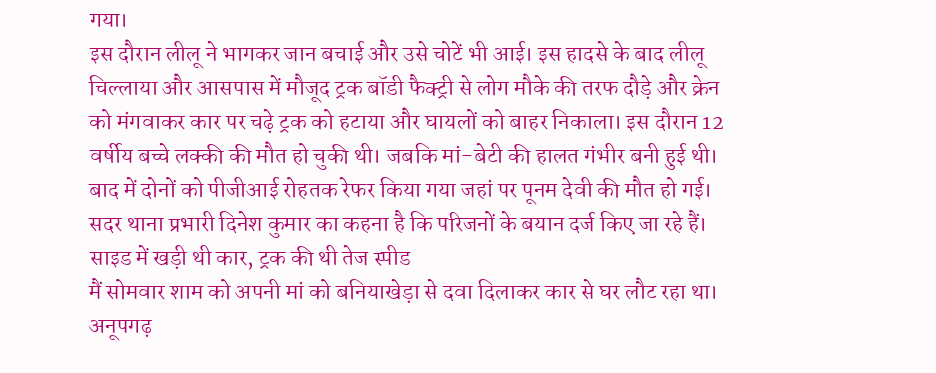गया।
इस दौरान लीलू ने भागकर जान बचाई और उसे चोटें भी आई। इस हादसे के बाद लीलू चिल्लाया और आसपास में मौजूद ट्रक बॉडी फैक्ट्री से लोग मौके की तरफ दौड़े और क्रेन को मंगवाकर कार पर चढ़े ट्रक को हटाया और घायलों को बाहर निकाला। इस दौरान 12 वर्षीय बच्चे लक्की की मौत हो चुकी थी। जबकि मां-बेटी की हालत गंभीर बनी हुई थी। बाद में दोनों को पीजीआई रोहतक रेफर किया गया जहां पर पूनम देवी की मौत हो गई। सदर थाना प्रभारी दिनेश कुमार का कहना है कि परिजनों के बयान दर्ज किए जा रहे हैं।
साइड में खड़ी थी कार, ट्रक की थी तेज स्पीड
मैं सोमवार शाम को अपनी मां को बनियाखेड़ा से दवा दिलाकर कार से घर लौट रहा था। अनूपगढ़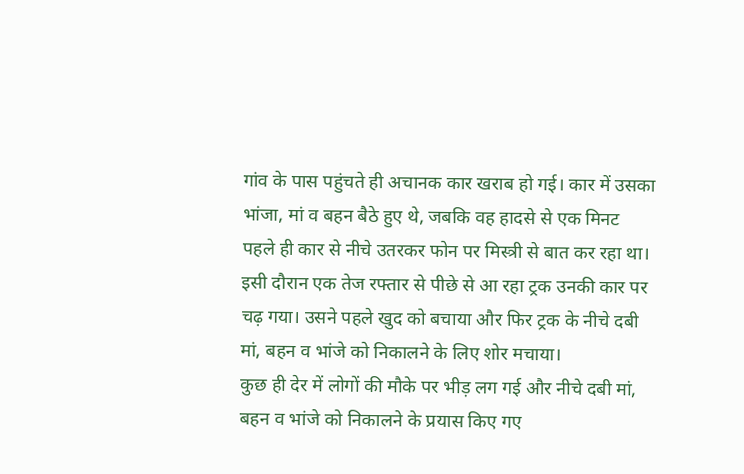गांव के पास पहुंचते ही अचानक कार खराब हो गई। कार में उसका भांजा, मां व बहन बैठे हुए थे, जबकि वह हादसे से एक मिनट पहले ही कार से नीचे उतरकर फोन पर मिस्त्री से बात कर रहा था। इसी दौरान एक तेज रफ्तार से पीछे से आ रहा ट्रक उनकी कार पर चढ़ गया। उसने पहले खुद को बचाया और फिर ट्रक के नीचे दबी मां, बहन व भांजे को निकालने के लिए शोर मचाया।
कुछ ही देर में लोगों की मौके पर भीड़ लग गई और नीचे दबी मां, बहन व भांजे को निकालने के प्रयास किए गए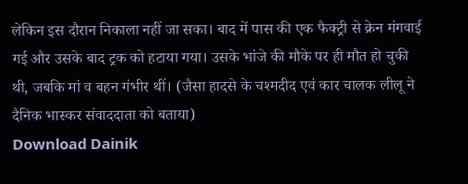लेकिन इस दौरान निकाला नहीं जा सका। बाद में पास की एक फैक्ट्री से क्रेन मंगवाई गई और उसके बाद ट्रक को हटाया गया। उसके भांजे की मौके पर ही मौत हो चुकी थी, जबकि मां व बहन गंभीर थीं। (जैसा हादसे के चश्मदीद एवं कार चालक लीलू ने दैनिक भास्कर संवाददाता को बताया)
Download Dainik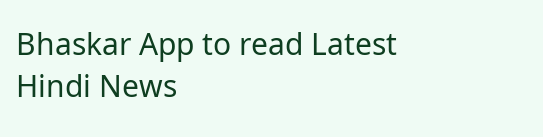Bhaskar App to read Latest Hindi News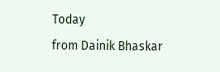Today
from Dainik Bhaskar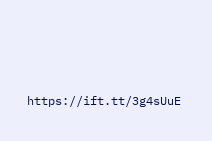https://ift.tt/3g4sUuE